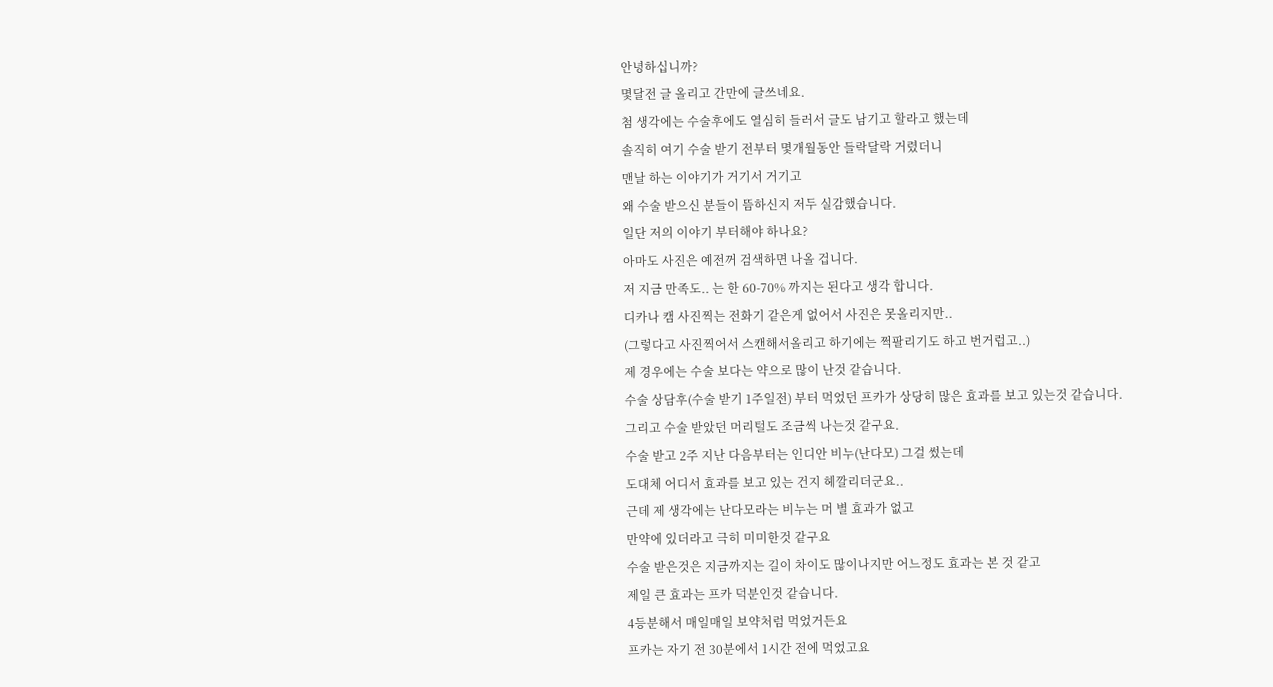안녕하십니까?
몇달전 글 올리고 간만에 글쓰네요.
첨 생각에는 수술후에도 열심히 들러서 글도 남기고 할라고 했는데
솔직히 여기 수술 받기 전부터 몇개월동안 들락달락 거렸더니
맨날 하는 이야기가 거기서 거기고
왜 수술 받으신 분들이 뜸하신지 저두 실감했습니다.
일단 저의 이야기 부터해야 하나요?
아마도 사진은 예전꺼 검색하면 나올 겁니다.
저 지금 만족도.. 는 한 60-70% 까지는 된다고 생각 합니다.
디카나 캠 사진찍는 전화기 같은게 없어서 사진은 못올리지만..
(그렇다고 사진찍어서 스캔해서올리고 하기에는 쩍팔리기도 하고 번거럽고..)
제 경우에는 수술 보다는 약으로 많이 난것 같습니다.
수술 상담후(수술 받기 1주일전) 부터 먹었던 프카가 상당히 많은 효과를 보고 있는것 같습니다.
그리고 수술 받았던 머리털도 조금씩 나는것 같구요.
수술 받고 2주 지난 다음부터는 인디안 비누(난다모) 그걸 썼는데
도대체 어디서 효과를 보고 있는 건지 헤깔리더군요..
근데 제 생각에는 난다모라는 비누는 머 별 효과가 없고
만약에 있더라고 극히 미미한것 같구요
수술 받은것은 지금까지는 길이 차이도 많이나지만 어느정도 효과는 본 것 같고
제일 큰 효과는 프카 덕분인것 같습니다.
4등분해서 매일매일 보약처럼 먹었거든요
프카는 자기 전 30분에서 1시간 전에 먹었고요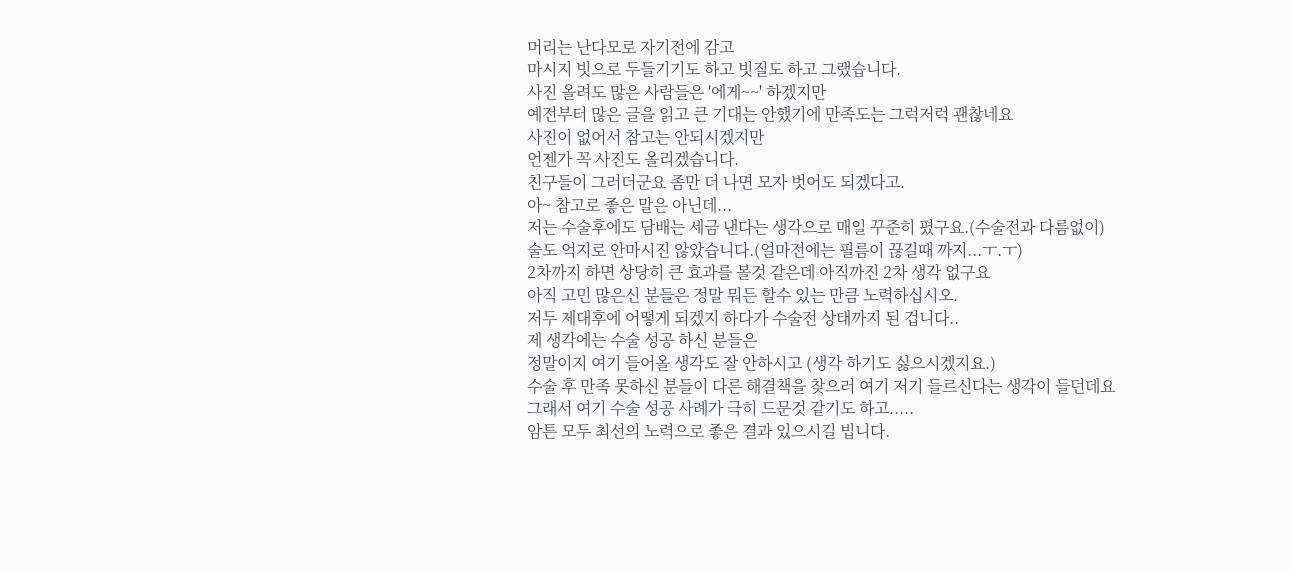머리는 난다모로 자기전에 감고
마시지 빗으로 두들기기도 하고 빗질도 하고 그랬습니다.
사진 올려도 많은 사람들은 '에게~~' 하겠지만
예전부터 많은 글을 읽고 큰 기대는 안했기에 만족도는 그럭저럭 괜찮네요
사진이 없어서 참고는 안되시겠지만
언젠가 꼭 사진도 올리겠습니다.
친구들이 그러더군요 좀만 더 나면 모자 벗어도 되겠다고.
아~ 참고로 좋은 말은 아닌데...
저는 수술후에도 담배는 세금 낸다는 생각으로 매일 꾸준히 폈구요.(수술전과 다름없이)
술도 억지로 안마시진 않았습니다.(얼마전에는 필름이 끊길때 까지...ㅜ.ㅜ)
2차까지 하면 상당히 큰 효과를 볼것 같은데 아직까진 2차 생각 없구요
아직 고민 많은신 분들은 정말 뭐든 할수 있는 만큼 노력하십시오.
저두 제대후에 어떻게 되겠지 하다가 수술전 상태까지 된 겁니다..
제 생각에는 수술 성공 하신 분들은
정말이지 여기 들어올 생각도 잘 안하시고 (생각 하기도 싫으시겠지요.)
수술 후 만족 못하신 분들이 다른 해결책을 찾으러 여기 저기 들르신다는 생각이 들던데요
그래서 여기 수술 성공 사례가 극히 드문것 같기도 하고.....
암튼 모두 최선의 노력으로 좋은 결과 있으시길 빕니다.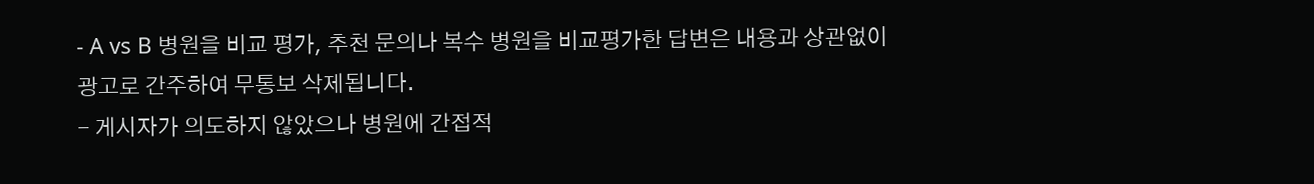- A vs B 병원을 비교 평가, 추천 문의나 복수 병원을 비교평가한 답변은 내용과 상관없이 광고로 간주하여 무통보 삭제됩니다.
- 게시자가 의도하지 않았으나 병원에 간접적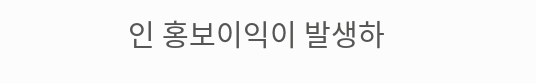인 홍보이익이 발생하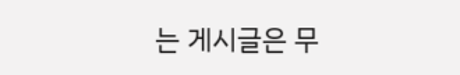는 게시글은 무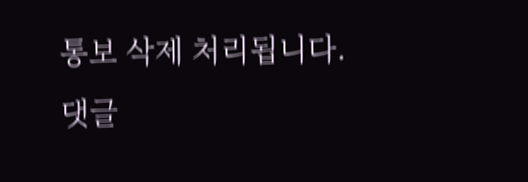통보 삭제 처리됩니다.
댓글